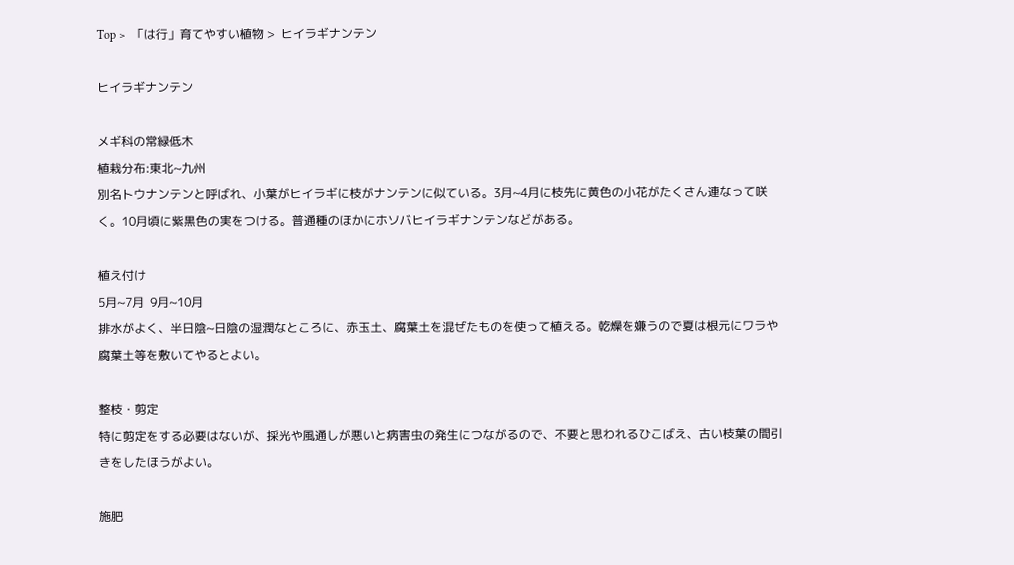Top >  「は行」育てやすい植物 >  ヒイラギナンテン

ヒイラギナンテン

メギ科の常緑低木
植栽分布:東北~九州
別名トウナンテンと呼ばれ、小葉がヒイラギに枝がナンテンに似ている。3月~4月に枝先に黄色の小花がたくさん連なって咲く。10月頃に紫黒色の実をつける。普通種のほかにホソバヒイラギナンテンなどがある。

植え付け
5月~7月  9月~10月
排水がよく、半日陰~日陰の湿潤なところに、赤玉土、腐葉土を混ぜたものを使って植える。乾燥を嫌うので夏は根元にワラや腐葉土等を敷いてやるとよい。

整枝・剪定
特に剪定をする必要はないが、採光や風通しが悪いと病害虫の発生につながるので、不要と思われるひこばえ、古い枝葉の間引きをしたほうがよい。

施肥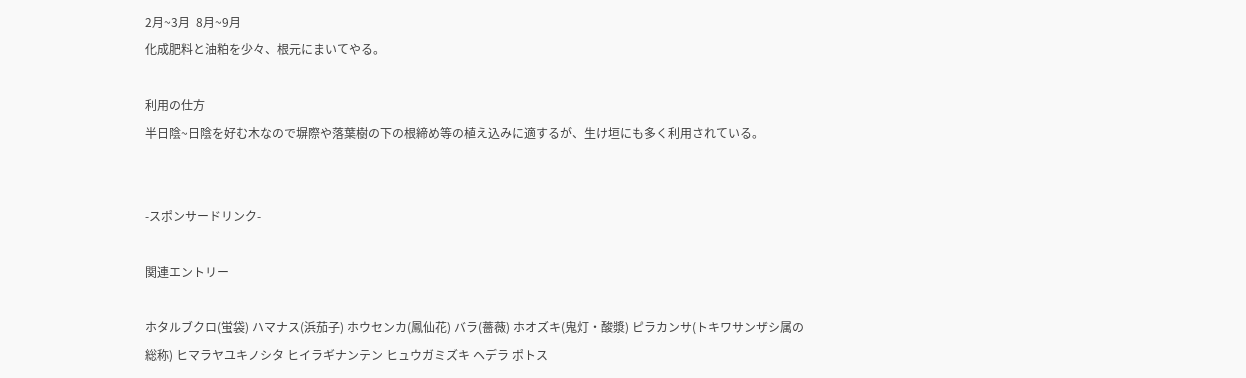2月~3月  8月~9月
化成肥料と油粕を少々、根元にまいてやる。

利用の仕方
半日陰~日陰を好む木なので塀際や落葉樹の下の根締め等の植え込みに適するが、生け垣にも多く利用されている。


-スポンサードリンク-

関連エントリー

ホタルブクロ(蛍袋) ハマナス(浜茄子) ホウセンカ(鳳仙花) バラ(薔薇) ホオズキ(鬼灯・酸漿) ピラカンサ(トキワサンザシ属の総称) ヒマラヤユキノシタ ヒイラギナンテン ヒュウガミズキ ヘデラ ポトス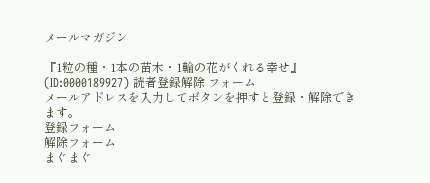メールマガジン

『1粒の種・1本の苗木・1輪の花がくれる幸せ』(ID:0000189927) 読者登録解除 フォーム
メールアドレスを入力してボタンを押すと登録・解除できます。
登録フォーム
解除フォーム
まぐまぐ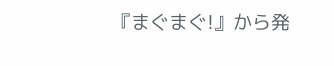『まぐまぐ!』から発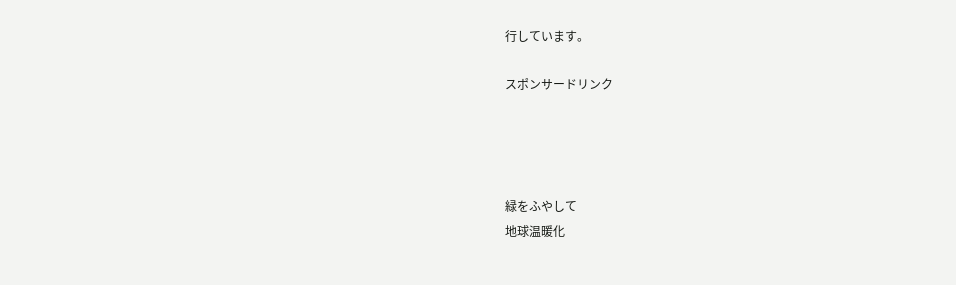行しています。

スポンサードリンク




緑をふやして
地球温暖化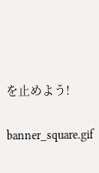を止めよう!

banner_square.gif